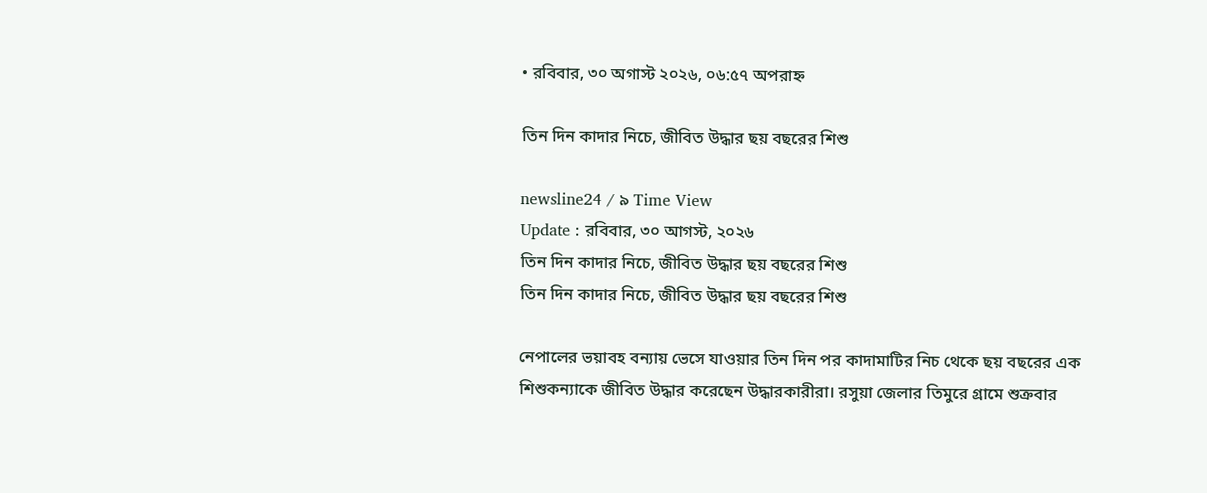• রবিবার, ৩০ অগাস্ট ২০২৬, ০৬:৫৭ অপরাহ্ন

তিন দিন কাদার নিচে, জীবিত উদ্ধার ছয় বছরের শিশু

newsline24 / ৯ Time View
Update : রবিবার, ৩০ আগস্ট, ২০২৬
তিন দিন কাদার নিচে, জীবিত উদ্ধার ছয় বছরের শিশু
তিন দিন কাদার নিচে, জীবিত উদ্ধার ছয় বছরের শিশু

নেপালের ভয়াবহ বন্যায় ভেসে যাওয়ার তিন দিন পর কাদামাটির নিচ থেকে ছয় বছরের এক শিশুকন্যাকে জীবিত উদ্ধার করেছেন উদ্ধারকারীরা। রসুয়া জেলার তিমুরে গ্রামে শুক্রবার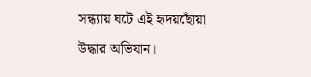সন্ধ্যায় ঘটে এই হৃদয়ছোঁয়া উদ্ধার অভিযান।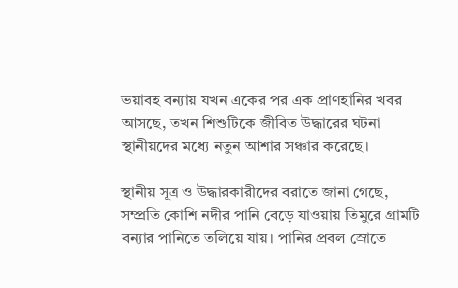ভয়াবহ বন্যায় যখন একের পর এক প্রাণহানির খবর আসছে, তখন শিশুটিকে জীবিত উদ্ধারের ঘটনা স্থানীয়দের মধ্যে নতুন আশার সঞ্চার করেছে।

স্থানীয় সূত্র ও উদ্ধারকারীদের বরাতে জানা গেছে, সম্প্রতি কোশি নদীর পানি বেড়ে যাওয়ায় তিমুরে গ্রামটি বন্যার পানিতে তলিয়ে যায়। পানির প্রবল স্রোতে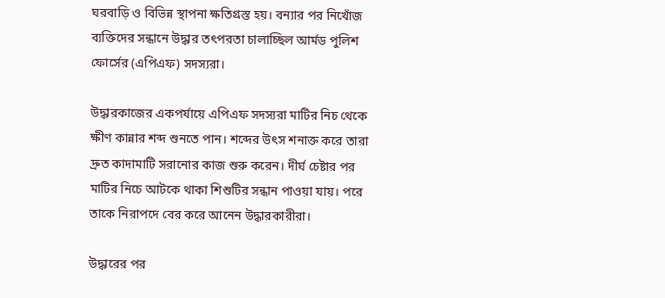ঘরবাড়ি ও বিভিন্ন স্থাপনা ক্ষতিগ্রস্ত হয়। বন্যার পর নিখোঁজ ব্যক্তিদের সন্ধানে উদ্ধার তৎপরতা চালাচ্ছিল আর্মড পুলিশ ফোর্সের (এপিএফ) সদস্যরা।

উদ্ধারকাজের একপর্যায়ে এপিএফ সদস্যরা মাটির নিচ থেকে ক্ষীণ কান্নার শব্দ শুনতে পান। শব্দের উৎস শনাক্ত করে তারা দ্রুত কাদামাটি সরানোর কাজ শুরু করেন। দীর্ঘ চেষ্টার পর মাটির নিচে আটকে থাকা শিশুটির সন্ধান পাওয়া যায়। পরে তাকে নিরাপদে বের করে আনেন উদ্ধারকারীরা।

উদ্ধারের পর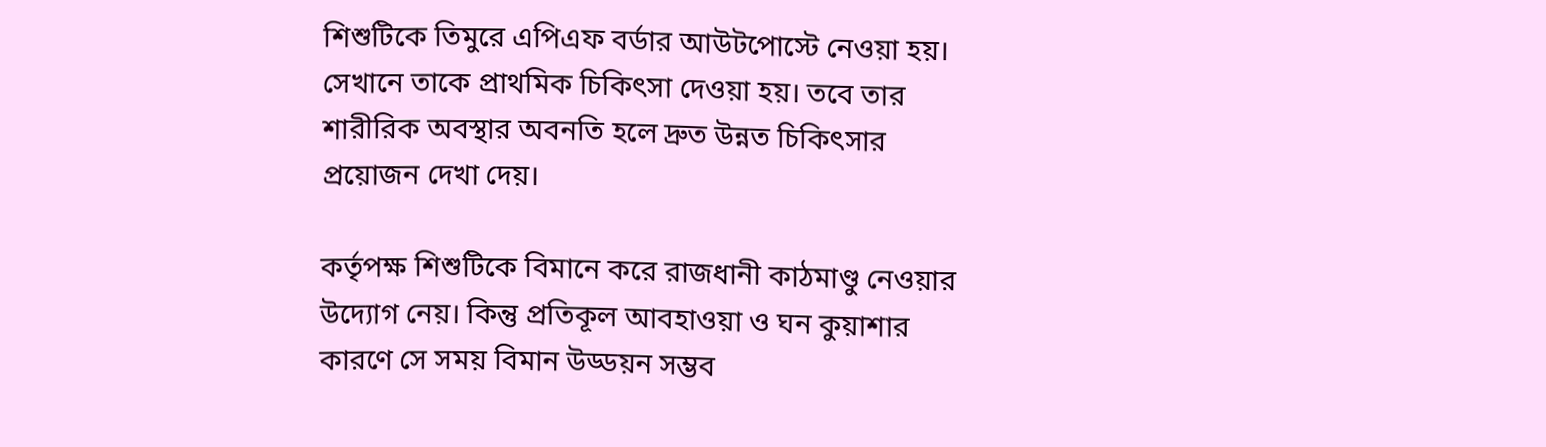শিশুটিকে তিমুরে এপিএফ বর্ডার আউটপোস্টে নেওয়া হয়। সেখানে তাকে প্রাথমিক চিকিৎসা দেওয়া হয়। তবে তার শারীরিক অবস্থার অবনতি হলে দ্রুত উন্নত চিকিৎসার প্রয়োজন দেখা দেয়।

কর্তৃপক্ষ শিশুটিকে বিমানে করে রাজধানী কাঠমাণ্ডু নেওয়ার উদ্যোগ নেয়। কিন্তু প্রতিকূল আবহাওয়া ও ঘন কুয়াশার কারণে সে সময় বিমান উড্ডয়ন সম্ভব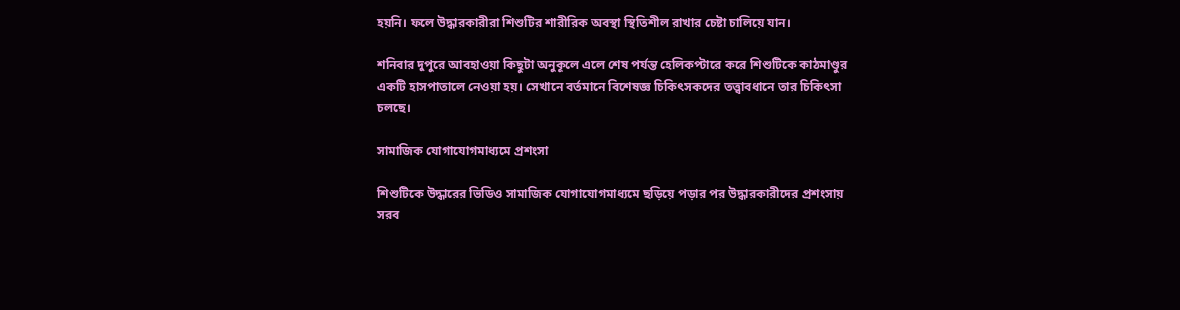হয়নি। ফলে উদ্ধারকারীরা শিশুটির শারীরিক অবস্থা স্থিতিশীল রাখার চেষ্টা চালিয়ে যান।

শনিবার দুপুরে আবহাওয়া কিছুটা অনুকূলে এলে শেষ পর্যন্ত হেলিকপ্টারে করে শিশুটিকে কাঠমাণ্ডুর একটি হাসপাতালে নেওয়া হয়। সেখানে বর্তমানে বিশেষজ্ঞ চিকিৎসকদের তত্ত্বাবধানে তার চিকিৎসা চলছে।

সামাজিক যোগাযোগমাধ্যমে প্রশংসা

শিশুটিকে উদ্ধারের ভিডিও সামাজিক যোগাযোগমাধ্যমে ছড়িয়ে পড়ার পর উদ্ধারকারীদের প্রশংসায় সরব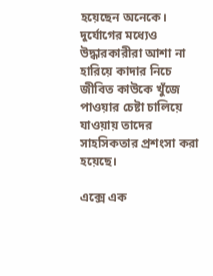হয়েছেন অনেকে। দুর্যোগের মধ্যেও উদ্ধারকারীরা আশা না হারিয়ে কাদার নিচে জীবিত কাউকে খুঁজে পাওয়ার চেষ্টা চালিয়ে যাওয়ায় তাদের সাহসিকতার প্রশংসা করা হয়েছে।

এক্সে এক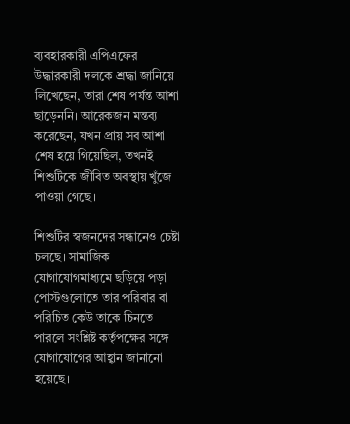ব্যবহারকারী এপিএফের উদ্ধারকারী দলকে শ্রদ্ধা জানিয়ে লিখেছেন, তারা শেষ পর্যন্ত আশা ছাড়েননি। আরেকজন মন্তব্য করেছেন, যখন প্রায় সব আশা শেষ হয়ে গিয়েছিল, তখনই শিশুটিকে জীবিত অবস্থায় খুঁজে পাওয়া গেছে।

শিশুটির স্বজনদের সন্ধানেও চেষ্টা চলছে। সামাজিক যোগাযোগমাধ্যমে ছড়িয়ে পড়া পোস্টগুলোতে তার পরিবার বা পরিচিত কেউ তাকে চিনতে পারলে সংশ্লিষ্ট কর্তৃপক্ষের সঙ্গে যোগাযোগের আহ্বান জানানো হয়েছে।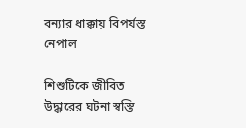বন্যার ধাক্কায় বিপর্যস্ত নেপাল

শিশুটিকে জীবিত উদ্ধারের ঘটনা স্বস্তি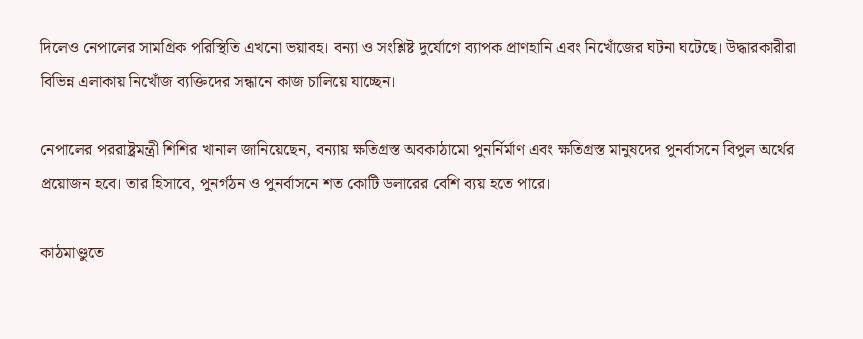দিলেও নেপালের সামগ্রিক পরিস্থিতি এখনো ভয়াবহ। বন্যা ও সংশ্লিষ্ট দুর্যোগে ব্যাপক প্রাণহানি এবং নিখোঁজের ঘটনা ঘটেছে। উদ্ধারকারীরা বিভিন্ন এলাকায় নিখোঁজ ব্যক্তিদের সন্ধানে কাজ চালিয়ে যাচ্ছেন।

নেপালের পররাষ্ট্রমন্ত্রী শিশির খানাল জানিয়েছেন, বন্যায় ক্ষতিগ্রস্ত অবকাঠামো পুনর্নির্মাণ এবং ক্ষতিগ্রস্ত মানুষদের পুনর্বাসনে বিপুল অর্থের প্রয়োজন হবে। তার হিসাবে, পুনর্গঠন ও পুনর্বাসনে শত কোটি ডলারের বেশি ব্যয় হতে পারে।

কাঠমাণ্ডুতে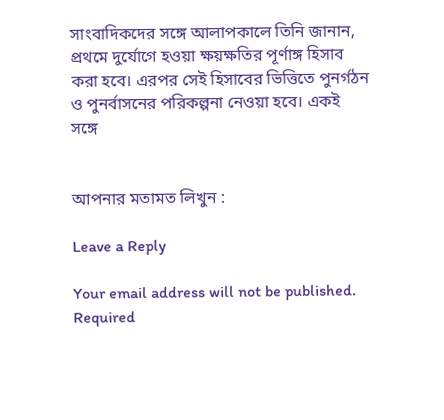সাংবাদিকদের সঙ্গে আলাপকালে তিনি জানান, প্রথমে দুর্যোগে হওয়া ক্ষয়ক্ষতির পূর্ণাঙ্গ হিসাব করা হবে। এরপর সেই হিসাবের ভিত্তিতে পুনর্গঠন ও পুনর্বাসনের পরিকল্পনা নেওয়া হবে। একই সঙ্গে


আপনার মতামত লিখুন :

Leave a Reply

Your email address will not be published. Required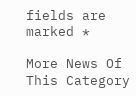fields are marked *

More News Of This Category